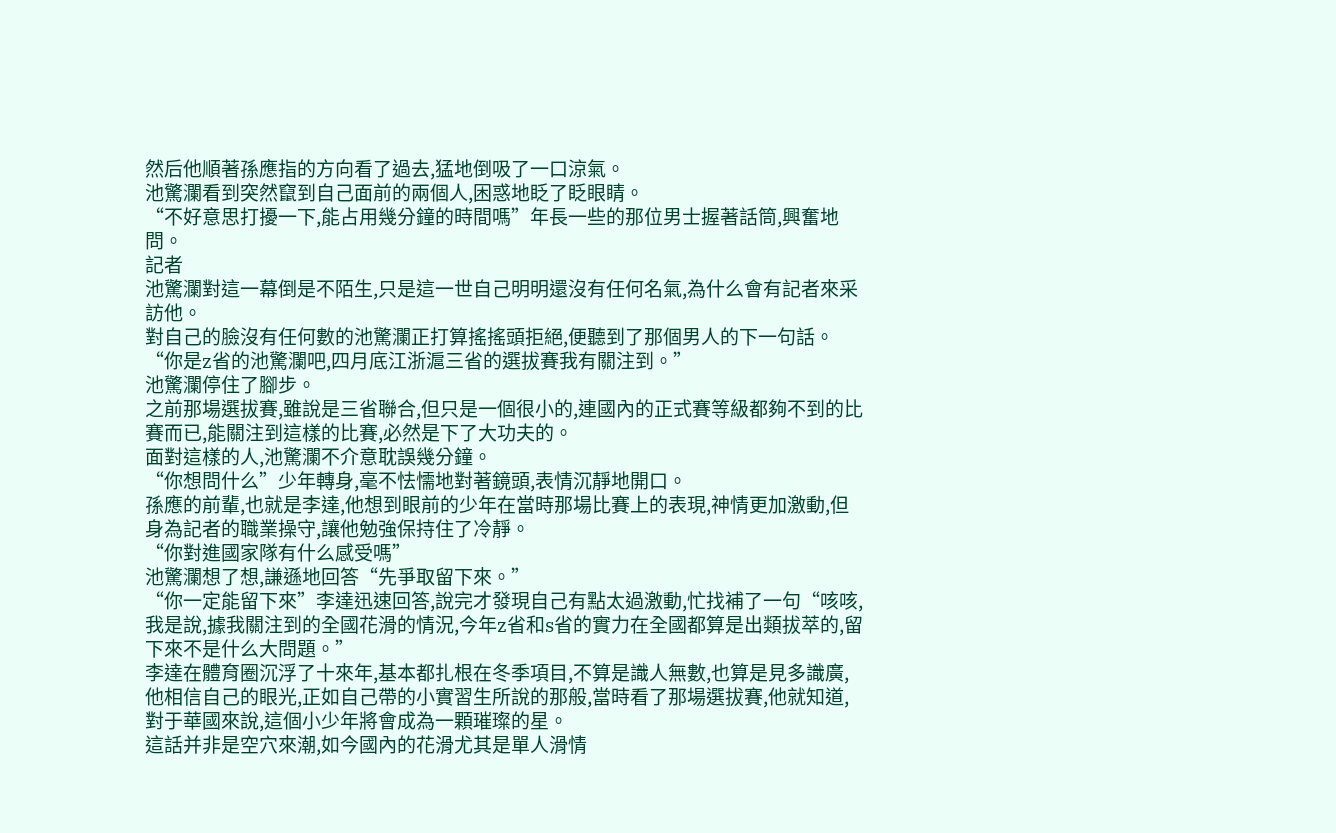然后他順著孫應指的方向看了過去,猛地倒吸了一口涼氣。
池驚瀾看到突然竄到自己面前的兩個人,困惑地眨了眨眼睛。
“不好意思打擾一下,能占用幾分鐘的時間嗎”年長一些的那位男士握著話筒,興奮地問。
記者
池驚瀾對這一幕倒是不陌生,只是這一世自己明明還沒有任何名氣,為什么會有記者來采訪他。
對自己的臉沒有任何數的池驚瀾正打算搖搖頭拒絕,便聽到了那個男人的下一句話。
“你是z省的池驚瀾吧,四月底江浙滬三省的選拔賽我有關注到。”
池驚瀾停住了腳步。
之前那場選拔賽,雖說是三省聯合,但只是一個很小的,連國內的正式賽等級都夠不到的比賽而已,能關注到這樣的比賽,必然是下了大功夫的。
面對這樣的人,池驚瀾不介意耽誤幾分鐘。
“你想問什么”少年轉身,毫不怯懦地對著鏡頭,表情沉靜地開口。
孫應的前輩,也就是李達,他想到眼前的少年在當時那場比賽上的表現,神情更加激動,但身為記者的職業操守,讓他勉強保持住了冷靜。
“你對進國家隊有什么感受嗎”
池驚瀾想了想,謙遜地回答“先爭取留下來。”
“你一定能留下來”李達迅速回答,說完才發現自己有點太過激動,忙找補了一句“咳咳,我是說,據我關注到的全國花滑的情況,今年z省和s省的實力在全國都算是出類拔萃的,留下來不是什么大問題。”
李達在體育圈沉浮了十來年,基本都扎根在冬季項目,不算是識人無數,也算是見多識廣,他相信自己的眼光,正如自己帶的小實習生所說的那般,當時看了那場選拔賽,他就知道,對于華國來說,這個小少年將會成為一顆璀璨的星。
這話并非是空穴來潮,如今國內的花滑尤其是單人滑情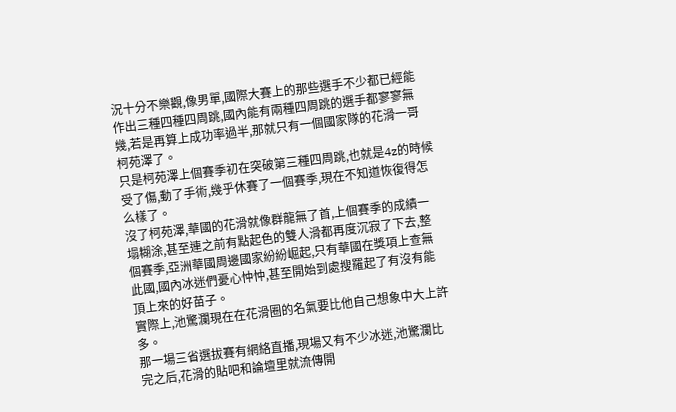況十分不樂觀,像男單,國際大賽上的那些選手不少都已經能作出三種四種四周跳,國內能有兩種四周跳的選手都寥寥無幾,若是再算上成功率過半,那就只有一個國家隊的花滑一哥柯苑澤了。
只是柯苑澤上個賽季初在突破第三種四周跳,也就是4z的時候受了傷,動了手術,幾乎休賽了一個賽季,現在不知道恢復得怎么樣了。
沒了柯苑澤,華國的花滑就像群龍無了首,上個賽季的成績一塌糊涂,甚至連之前有點起色的雙人滑都再度沉寂了下去,整個賽季,亞洲華國周邊國家紛紛崛起,只有華國在獎項上查無此國,國內冰迷們憂心忡忡,甚至開始到處搜羅起了有沒有能頂上來的好苗子。
實際上,池驚瀾現在在花滑圈的名氣要比他自己想象中大上許多。
那一場三省選拔賽有網絡直播,現場又有不少冰迷,池驚瀾比完之后,花滑的貼吧和論壇里就流傳開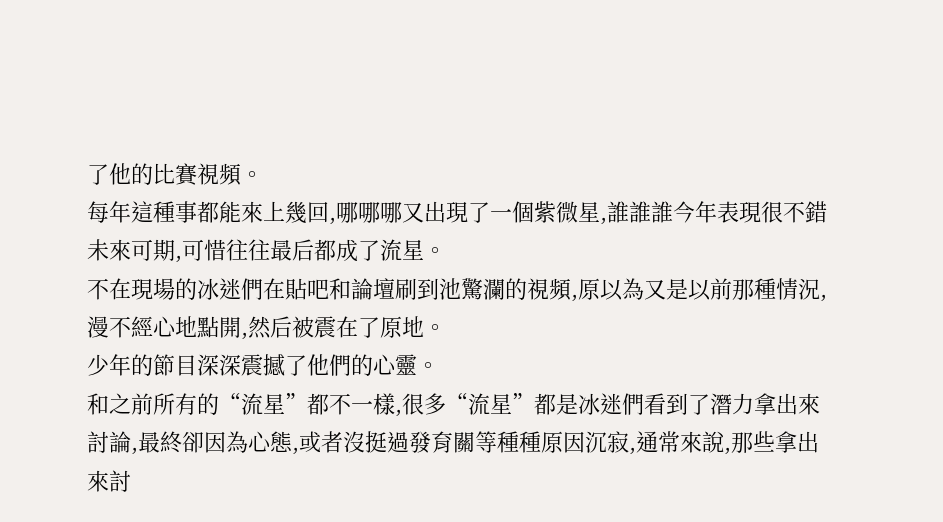了他的比賽視頻。
每年這種事都能來上幾回,哪哪哪又出現了一個紫微星,誰誰誰今年表現很不錯未來可期,可惜往往最后都成了流星。
不在現場的冰迷們在貼吧和論壇刷到池驚瀾的視頻,原以為又是以前那種情況,漫不經心地點開,然后被震在了原地。
少年的節目深深震撼了他們的心靈。
和之前所有的“流星”都不一樣,很多“流星”都是冰迷們看到了潛力拿出來討論,最終卻因為心態,或者沒挺過發育關等種種原因沉寂,通常來說,那些拿出來討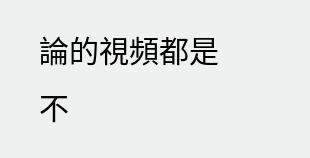論的視頻都是不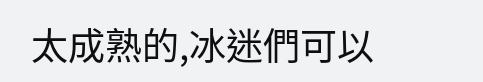太成熟的,冰迷們可以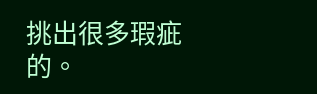挑出很多瑕疵的。